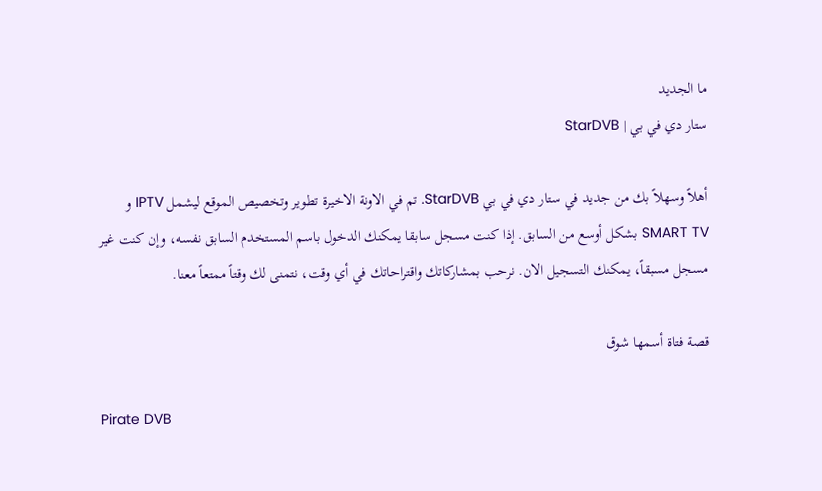ما الجديد
ستار دي في بي | StarDVB

أهلاً وسهلاً بك من جديد في ستار دي في بي StarDVB. تم في الاونة الاخيرة تطوير وتخصيص الموقع ليشمل IPTV و SMART TV بشكل أوسع من السابق. إذا كنت مسجل سابقا يمكنك الدخول باسم المستخدم السابق نفسه، وإن كنت غير مسجل مسبقاً، يمكنك التسجيل الان. نرحب بمشاركاتك واقتراحاتك في أي وقت، نتمنى لك وقتاً ممتعاً معنا.

قصة فتاة أسمها شوق

Pirate DVB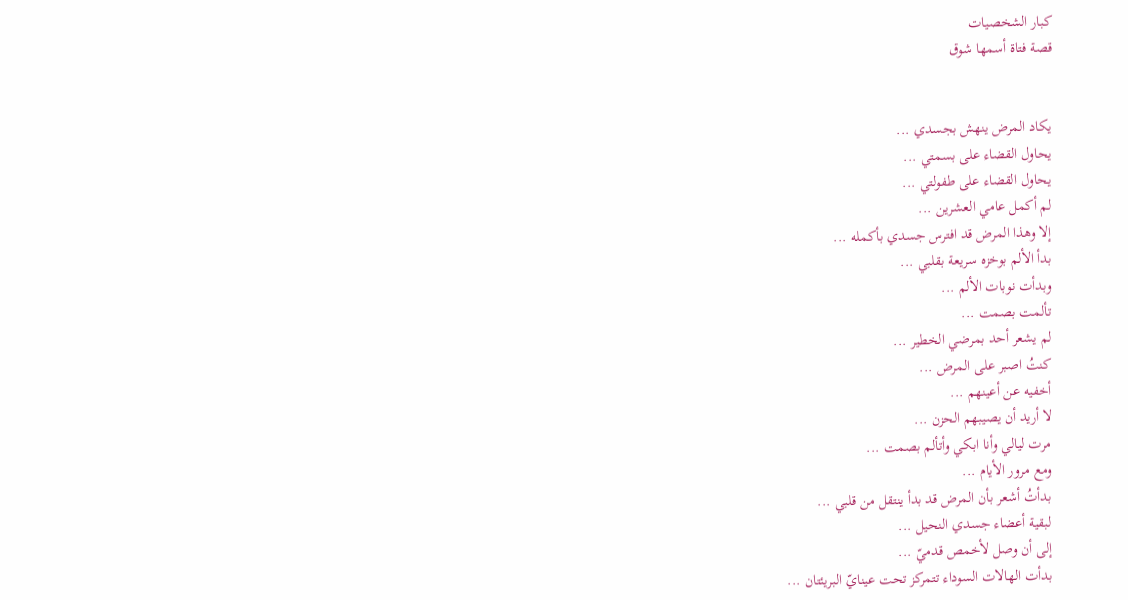كبار الشخصيات
قصة فتاة أسمها شوق


يكاد المرض ينهش بجسدي ...
يحاول القضاء على بسمتي ...
يحاول القضاء على طفولتي ...
لم أكمل عامي العشرين ...
إلا وهذا المرض قد افترس جسدي بأكمله ...
بدأ الألم بوخزه سريعة بقلبي ...
وبدأت نوبات الألم ...
تألمت بصمت ...
لم يشعر أحد بمرضي الخطير ...
كنتُ اصبر على المرض ...
أخفيه عن أعينهم ...
لا أريد أن يصيبهم الحزن ...
مرت ليالي وأنا ابكي وأتألم بصمت ...
ومع مرور الأيام ...
بدأتُ أشعر بأن المرض قد بدأ ينتقل من قلبي ...
لبقية أعضاء جسدي النحيل ...
إلى أن وصل لأخمص قدميّ ...
بدأت الهالات السوداء تتمركز تحت عينايّ البريئتان ...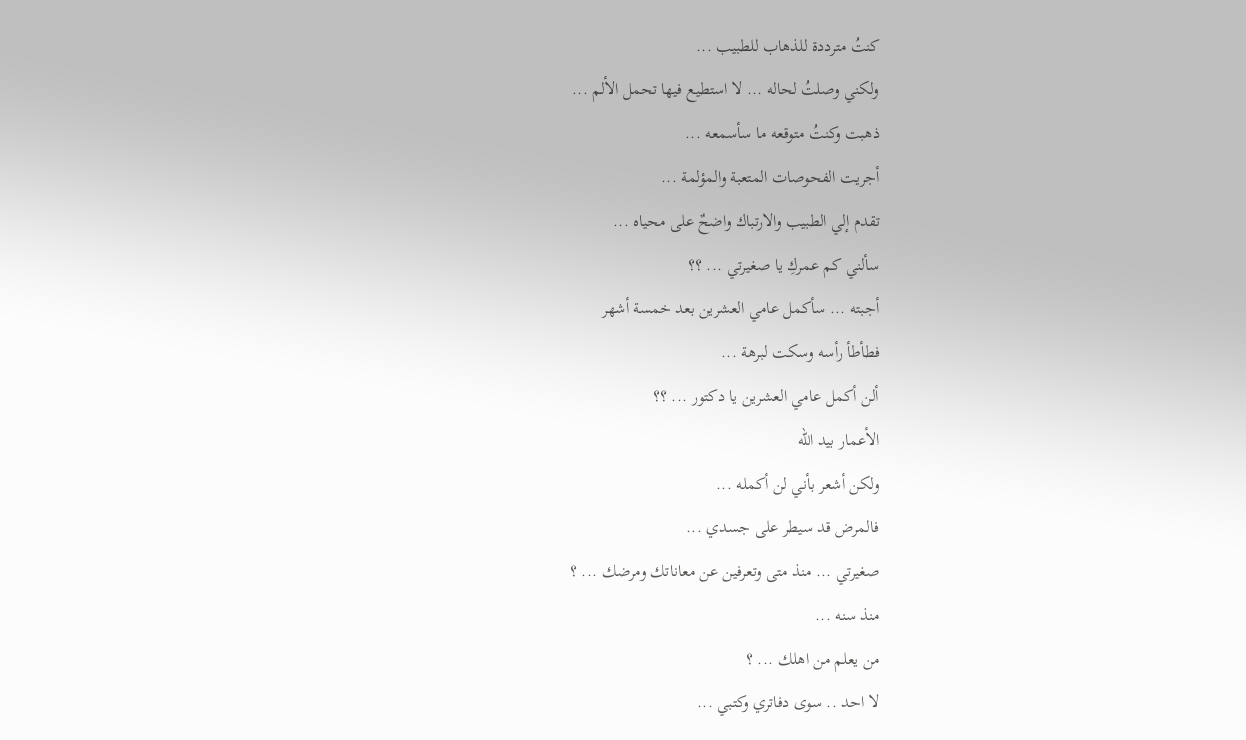كنتُ مترددة للذهاب للطبيب ...
ولكني وصلتُ لحاله ... لا استطيع فيها تحمل الألم ...
ذهبت وكنتُ متوقعه ما سأسمعه ...
أجريت الفحوصات المتعبة والمؤلمة ...
تقدم إلي الطبيب والارتباك واضحٌ على محياه ...
سألني كم عمركِ يا صغيرتي ... ؟؟
أجبته ... سأكمل عامي العشرين بعد خمسة أشهر
فطأطأ رأسه وسكت لبرهة ...
ألن أكمل عامي العشرين يا دكتور ... ؟؟
الأعمار بيد الله
ولكن أشعر بأني لن أكمله ...
فالمرض قد سيطر على جسدي ...
صغيرتي ... منذ متى وتعرفين عن معاناتك ومرضك ... ؟
منذ سنه ...
من يعلم من اهلك ... ؟
لا احد .. سوى دفاتري وكتبي ...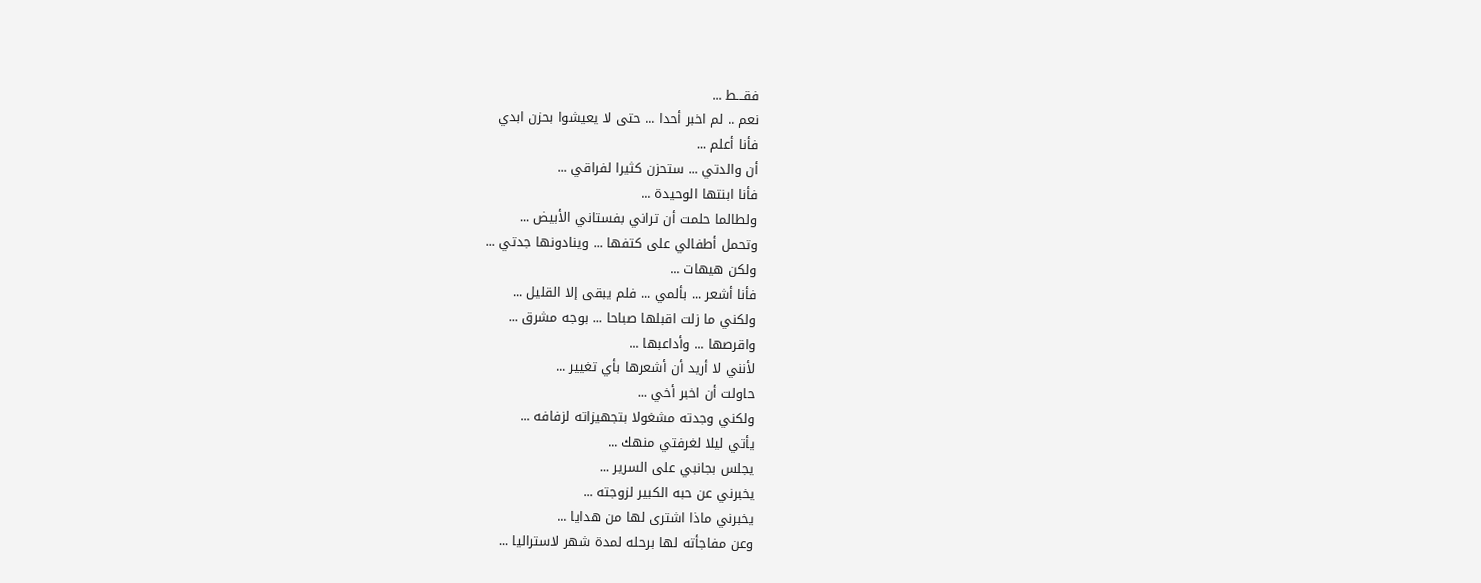فقـــط ...
نعم .. لم اخبر أحدا ... حتى لا يعيشوا بحزن ابدي
فأنا أعلم ...
أن والدتي ... ستحزن كثيرا لفراقي ...
فأنا ابنتها الوحيدة ...
ولطالما حلمت أن تراني بفستاني الأبيض ...
وتحمل أطفالي على كتفها ... وينادونها جدتي ...
ولكن هيهات ...
فأنا أشعر ... بألمي ... فلم يبقى إلا القليل ...
ولكني ما زلت اقبلها صباحا ... بوجه مشرق ...
واقرصها ... وأداعبها ...
لأنني لا أريد أن أشعرها بأي تغيير ...
حاولت أن اخبر أخي ...
ولكني وجدته مشغولا بتجهيزاته لزفافه ...
يأتي ليلا لغرفتي منهك ...
يجلس بجانبي على السرير ...
يخبرني عن حبه الكبير لزوجته ...
يخبرني ماذا اشترى لها من هدايا ...
وعن مفاجأته لها برحله لمدة شهر لاستراليا ...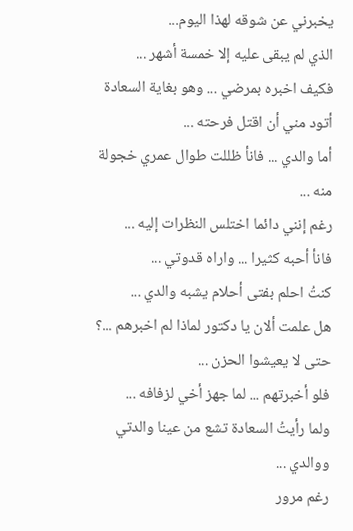يخبرني عن شوقه لهذا اليوم...
الذي لم يبقى عليه إلا خمسة أشهر ...
فكيف اخبره بمرضي ... وهو بغاية السعادة
أتود مني أن اقتل فرحته ...
أما والدي ... فانأ ظللت طوال عمري خجولة منه ...
رغم إنني دائما اختلس النظرات إليه ...
فانأ أحبه كثيرا ... واراه قدوتي ...
كنتُ احلم بفتى أحلام يشبه والدي ...
هل علمت ألان يا دكتور لماذا لم اخبرهم ...؟
حتى لا يعيشوا الحزن ...
فلو أخبرتهم ... لما جهز أخي لزفافه ...
ولما رأيتُ السعادة تشع من عينا والدتي ووالدي ...
رغم مرور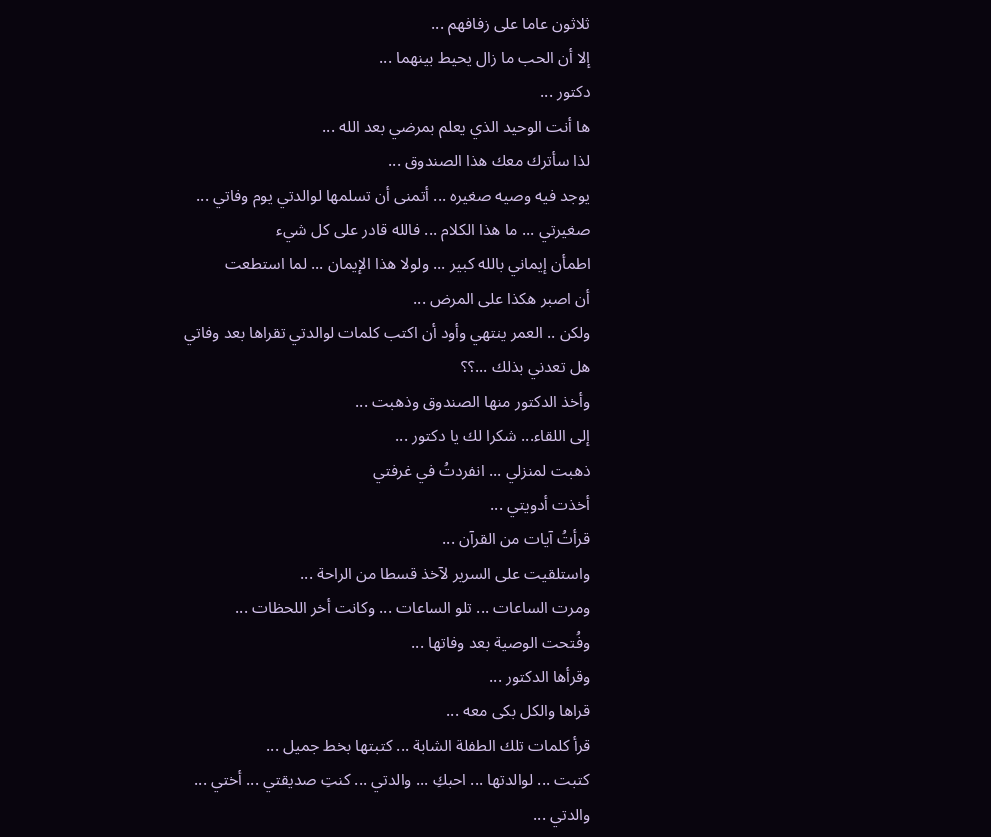ثلاثون عاما على زفافهم ...
إلا أن الحب ما زال يحيط بينهما ...
دكتور ...
ها أنت الوحيد الذي يعلم بمرضي بعد الله ...
لذا سأترك معك هذا الصندوق ...
يوجد فيه وصيه صغيره ... أتمنى أن تسلمها لوالدتي يوم وفاتي ...
صغيرتي ... ما هذا الكلام ... فالله قادر على كل شيء
اطمأن إيماني بالله كبير ... ولولا هذا الإيمان ... لما استطعت
أن اصبر هكذا على المرض ...
ولكن .. العمر ينتهي وأود أن اكتب كلمات لوالدتي تقراها بعد وفاتي
هل تعدني بذلك ...؟؟
وأخذ الدكتور منها الصندوق وذهبت ...
إلى اللقاء... شكرا لك يا دكتور ...
ذهبت لمنزلي ... انفردتُ في غرفتي
أخذت أدويتي ...
قرأتُ آيات من القرآن ...
واستلقيت على السرير لآخذ قسطا من الراحة ...
ومرت الساعات ... تلو الساعات ... وكانت أخر اللحظات ...
وفُتحت الوصية بعد وفاتها ...
وقرأها الدكتور ...
قراها والكل بكى معه ...
قرأ كلمات تلك الطفلة الشابة ... كتبتها بخط جميل ...
كتبت ... لوالدتها ... احبكِ ... والدتي ... كنتِ صديقتي ... أختي ...
والدتي ...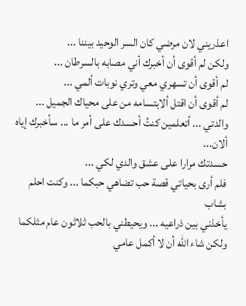اعذريني لان مرضي كان السر الوحيد بيننا ...
ولكن لم أقوى أن أخبرك أني مصابه بالسرطان ...
لم أقوى أن تسهري معي وتري نوبات ألمي ...
لم أقوى أن اقتل ألابتسامه من على محياك الجميل ...
والدتي ... أتعلمين كنتُ أحسدك على أمر ما ... سأخبرك إياه ألان...
حسدتك مرارا على عشق والدي لكي ...
فلم أرى بحياتي قصة حب تضاهي حبكما ... وكنت احلم بشاب
يأخذني بين ذراعيه ... ويحيطني بالحب ثلاثون عام مثلكما
ولكن شاء الله أن لا أكمل عامي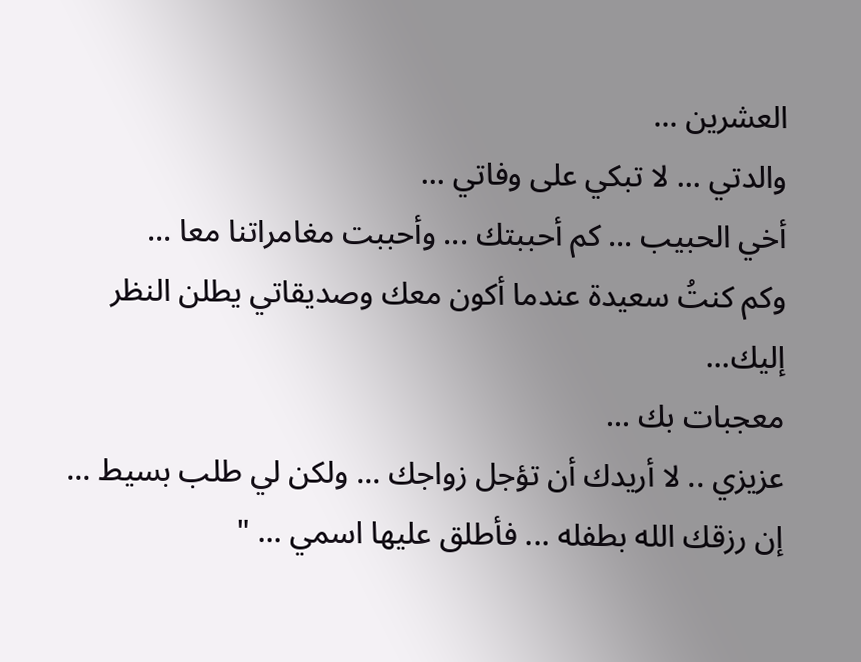العشرين ...
والدتي ... لا تبكي على وفاتي ...
أخي الحبيب ... كم أحببتك ... وأحببت مغامراتنا معا ...
وكم كنتُ سعيدة عندما أكون معك وصديقاتي يطلن النظر إليك...
معجبات بك ...
عزيزي .. لا أريدك أن تؤجل زواجك ... ولكن لي طلب بسيط ...
إن رزقك الله بطفله ... فأطلق عليها اسمي ... "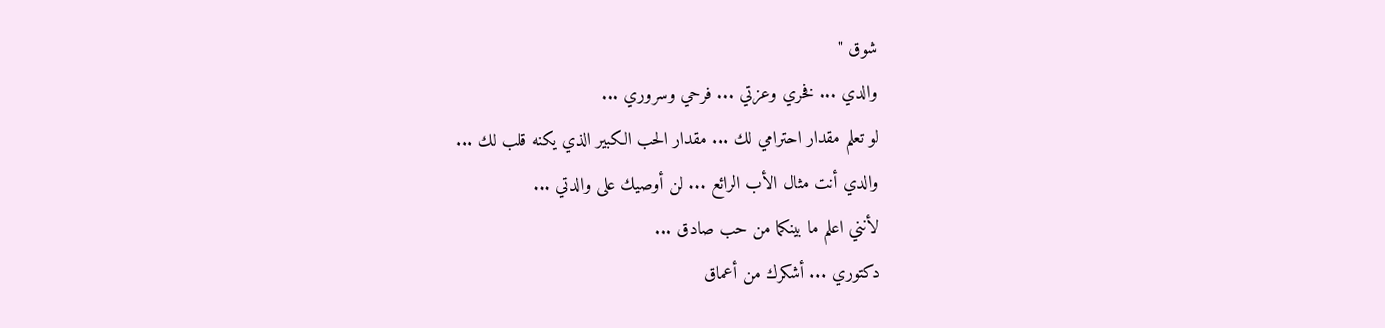شوق "
والدي ... فخري وعزتي ... فرحي وسروري ...
لو تعلم مقدار احترامي لك ... مقدار الحب الكبير الذي يكنه قلب لك ...
والدي أنت مثال الأب الرائع ... لن أوصيك على والدتي ...
لأنني اعلم ما بينكما من حب صادق ...
دكتوري ... أشكرك من أعماق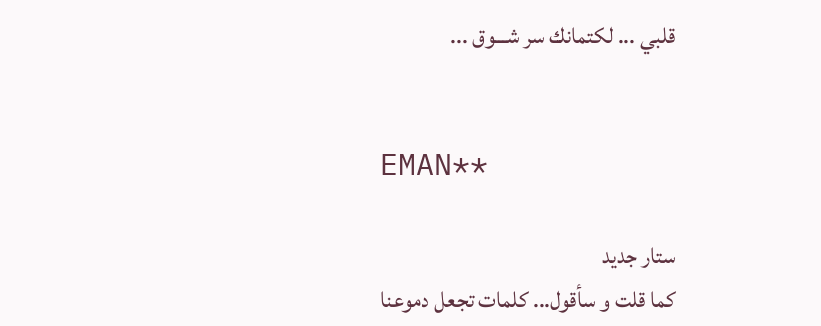قلبي ... لكتمانك سر شـــوق ...


EMAN**

ستار جديد
كما قلت و سأقول... كلمات تجعل دموعنا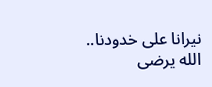نيرانا على خدودنا..
الله يرضى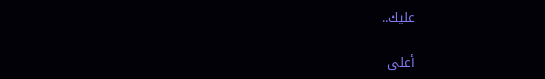عليك..

أعلى